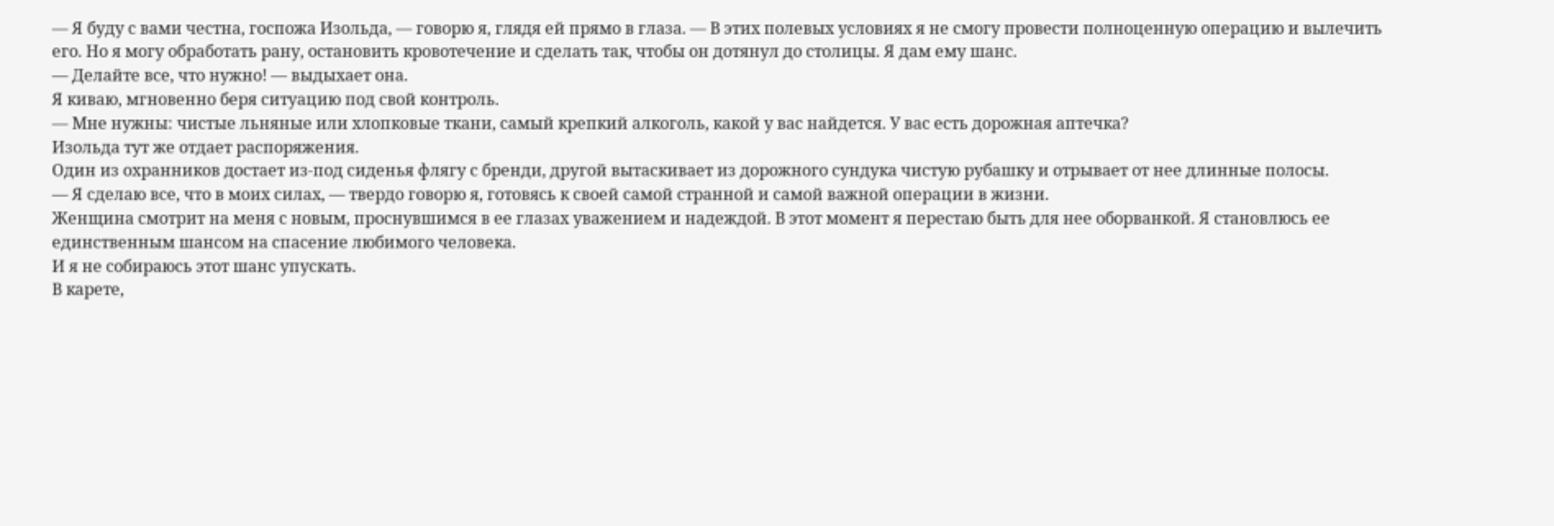— Я буду с вами честна, госпожа Изольда, — говорю я, глядя ей прямо в глаза. — В этих полевых условиях я не смогу провести полноценную операцию и вылечить его. Но я могу обработать рану, остановить кровотечение и сделать так, чтобы он дотянул до столицы. Я дам ему шанс.
— Делайте все, что нужно! — выдыхает она.
Я киваю, мгновенно беря ситуацию под свой контроль.
— Мне нужны: чистые льняные или хлопковые ткани, самый крепкий алкоголь, какой у вас найдется. У вас есть дорожная аптечка?
Изольда тут же отдает распоряжения.
Один из охранников достает из-под сиденья флягу с бренди, другой вытаскивает из дорожного сундука чистую рубашку и отрывает от нее длинные полосы.
— Я сделаю все, что в моих силах, — твердо говорю я, готовясь к своей самой странной и самой важной операции в жизни.
Женщина смотрит на меня с новым, проснувшимся в ее глазах уважением и надеждой. В этот момент я перестаю быть для нее оборванкой. Я становлюсь ее единственным шансом на спасение любимого человека.
И я не собираюсь этот шанс упускать.
В карете,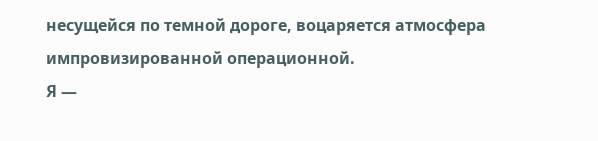несущейся по темной дороге, воцаряется атмосфера импровизированной операционной.
Я —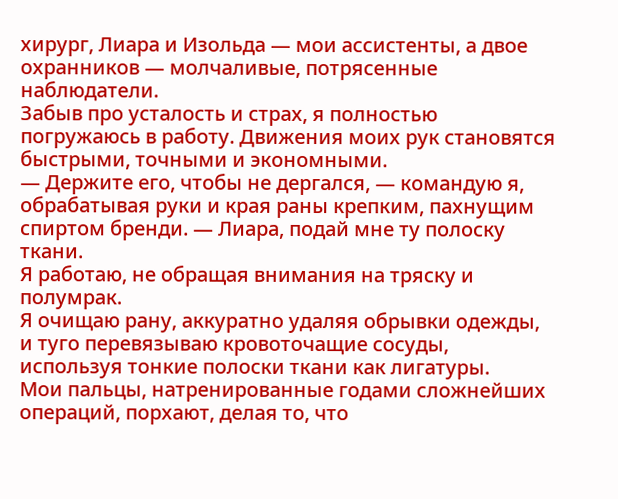хирург, Лиара и Изольда — мои ассистенты, а двое охранников — молчаливые, потрясенные наблюдатели.
Забыв про усталость и страх, я полностью погружаюсь в работу. Движения моих рук становятся быстрыми, точными и экономными.
— Держите его, чтобы не дергался, — командую я, обрабатывая руки и края раны крепким, пахнущим спиртом бренди. — Лиара, подай мне ту полоску ткани.
Я работаю, не обращая внимания на тряску и полумрак.
Я очищаю рану, аккуратно удаляя обрывки одежды, и туго перевязываю кровоточащие сосуды, используя тонкие полоски ткани как лигатуры.
Мои пальцы, натренированные годами сложнейших операций, порхают, делая то, что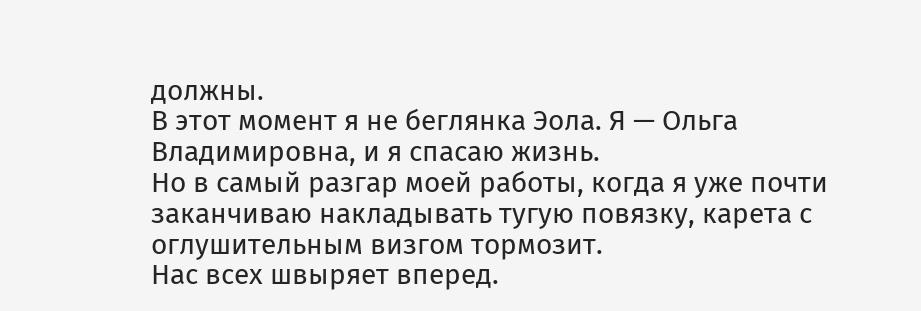должны.
В этот момент я не беглянка Эола. Я — Ольга Владимировна, и я спасаю жизнь.
Но в самый разгар моей работы, когда я уже почти заканчиваю накладывать тугую повязку, карета с оглушительным визгом тормозит.
Нас всех швыряет вперед.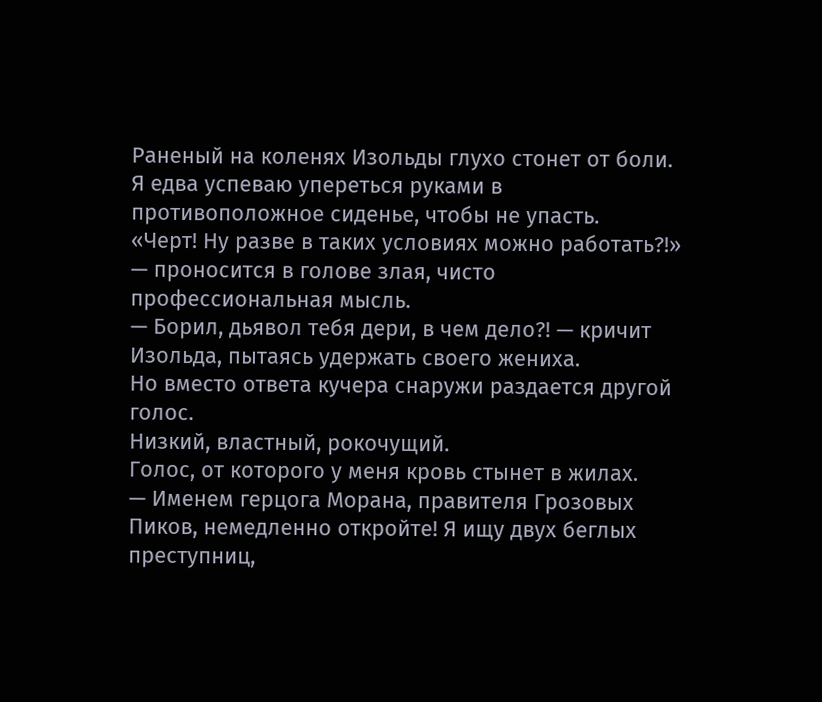Раненый на коленях Изольды глухо стонет от боли.
Я едва успеваю упереться руками в противоположное сиденье, чтобы не упасть.
«Черт! Ну разве в таких условиях можно работать?!» — проносится в голове злая, чисто профессиональная мысль.
— Борил, дьявол тебя дери, в чем дело?! — кричит Изольда, пытаясь удержать своего жениха.
Но вместо ответа кучера снаружи раздается другой голос.
Низкий, властный, рокочущий.
Голос, от которого у меня кровь стынет в жилах.
— Именем герцога Морана, правителя Грозовых Пиков, немедленно откройте! Я ищу двух беглых преступниц,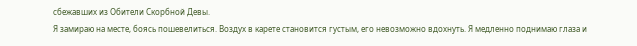сбежавших из Обители Скорбной Девы.
Я замираю на месте, боясь пошевелиться. Воздух в карете становится густым, его невозможно вдохнуть. Я медленно поднимаю глаза и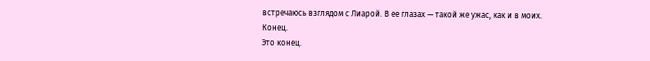встречаюсь взглядом с Лиарой. В ее глазах — такой же ужас, как и в моих.
Конец.
Это конец.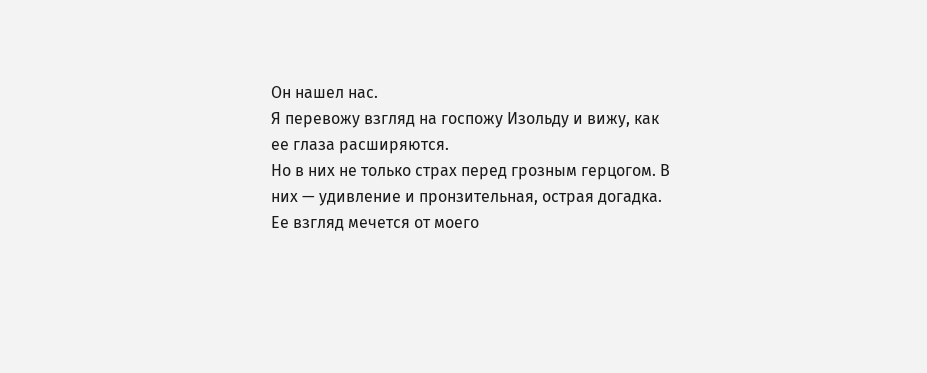Он нашел нас.
Я перевожу взгляд на госпожу Изольду и вижу, как ее глаза расширяются.
Но в них не только страх перед грозным герцогом. В них — удивление и пронзительная, острая догадка.
Ее взгляд мечется от моего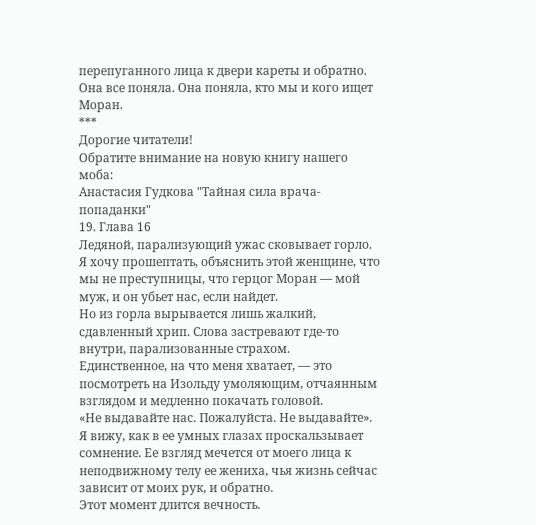перепуганного лица к двери кареты и обратно.
Она все поняла. Она поняла, кто мы и кого ищет Моран.
***
Дорогие читатели!
Обратите внимание на новую книгу нашего моба:
Анастасия Гудкова "Тайная сила врача-попаданки"
19. Глава 16
Ледяной, парализующий ужас сковывает горло.
Я хочу прошептать, объяснить этой женщине, что мы не преступницы, что герцог Моран — мой муж, и он убьет нас, если найдет.
Но из горла вырывается лишь жалкий, сдавленный хрип. Слова застревают где-то внутри, парализованные страхом.
Единственное, на что меня хватает, — это посмотреть на Изольду умоляющим, отчаянным взглядом и медленно покачать головой.
«Не выдавайте нас. Пожалуйста. Не выдавайте».
Я вижу, как в ее умных глазах проскальзывает сомнение. Ее взгляд мечется от моего лица к неподвижному телу ее жениха, чья жизнь сейчас зависит от моих рук, и обратно.
Этот момент длится вечность.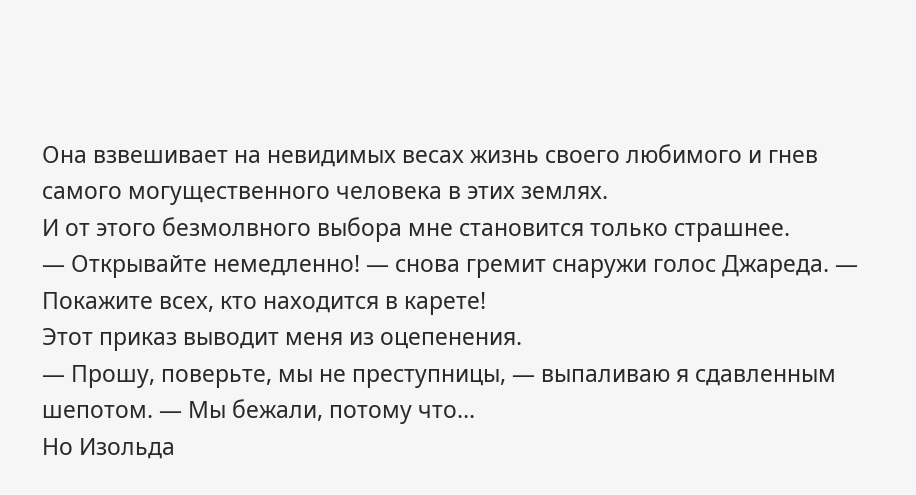Она взвешивает на невидимых весах жизнь своего любимого и гнев самого могущественного человека в этих землях.
И от этого безмолвного выбора мне становится только страшнее.
— Открывайте немедленно! — снова гремит снаружи голос Джареда. — Покажите всех, кто находится в карете!
Этот приказ выводит меня из оцепенения.
— Прошу, поверьте, мы не преступницы, — выпаливаю я сдавленным шепотом. — Мы бежали, потому что…
Но Изольда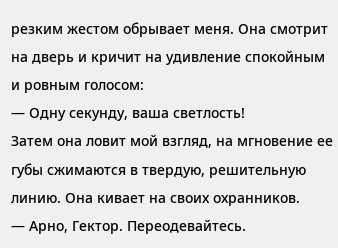резким жестом обрывает меня. Она смотрит на дверь и кричит на удивление спокойным и ровным голосом:
— Одну секунду, ваша светлость!
Затем она ловит мой взгляд, на мгновение ее губы сжимаются в твердую, решительную линию. Она кивает на своих охранников.
— Арно, Гектор. Переодевайтесь.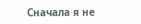Сначала я не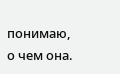понимаю, о чем она.